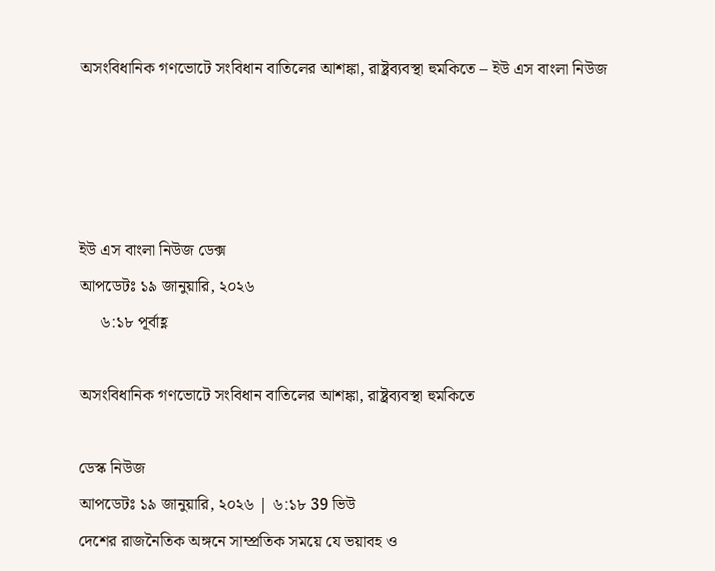অসংবিধানিক গণভোটে সংবিধান বাতিলের আশঙ্কা, রাষ্ট্রব্যবস্থা হুমকিতে – ইউ এস বাংলা নিউজ




ইউ এস বাংলা নিউজ ডেক্স
আপডেটঃ ১৯ জানুয়ারি, ২০২৬
     ৬:১৮ পূর্বাহ্ণ

অসংবিধানিক গণভোটে সংবিধান বাতিলের আশঙ্কা, রাষ্ট্রব্যবস্থা হুমকিতে

ডেস্ক নিউজ
আপডেটঃ ১৯ জানুয়ারি, ২০২৬ | ৬:১৮ 39 ভিউ
দেশের রাজনৈতিক অঙ্গনে সাম্প্রতিক সময়ে যে ভয়াবহ ও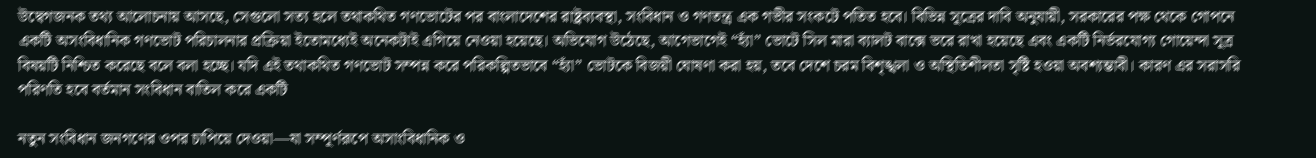উদ্বেগজনক তথ্য আলোচনায় আসছে, সেগুলো সত্য হলে তথাকথিত গণভোটের পর বাংলাদেশের রাষ্ট্রব্যবস্থা, সংবিধান ও গণতন্ত্র এক গভীর সংকটে পতিত হবে। বিভিন্ন সূত্রের দাবি অনুযায়ী, সরকারের পক্ষ থেকে গোপনে একটি অসংবিধানিক গণভোট পরিচালনার প্রক্রিয়া ইতোমধ্যেই অনেকটাই এগিয়ে নেওয়া হয়েছে। অভিযোগ উঠেছে, আগেভাগেই “হ্যাঁ” ভোটে সিল মারা ব্যালট বাক্সে ভরে রাখা হয়েছে এবং একটি নির্ভরযোগ্য গোয়েন্দা সূত্র বিষয়টি নিশ্চিত করেছে বলে বলা হচ্ছে। যদি এই তথাকথিত গণভোট সম্পন্ন করে পরিকল্পিতভাবে “হ্যাঁ” ভোটকে বিজয়ী ঘোষণা করা হয়, তবে দেশে চরম বিশৃঙ্খলা ও অস্থিতিশীলতা সৃষ্টি হওয়া অবশ্যম্ভাবী। কারণ এর সরাসরি পরিণতি হবে বর্তমান সংবিধান বাতিল করে একটি

নতুন সংবিধান জনগণের ওপর চাপিয়ে দেওয়া—যা সম্পূর্ণরূপে অসাংবিধানিক ও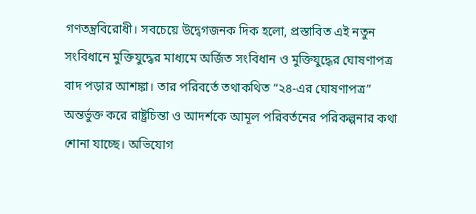গণতন্ত্রবিরোধী। সবচেয়ে উদ্বেগজনক দিক হলো, প্রস্তাবিত এই নতুন সংবিধানে মুক্তিযুদ্ধের মাধ্যমে অর্জিত সংবিধান ও মুক্তিযুদ্ধের ঘোষণাপত্র বাদ পড়ার আশঙ্কা। তার পরিবর্তে তথাকথিত “২৪-এর ঘোষণাপত্র” অন্তর্ভুক্ত করে রাষ্ট্রচিন্তা ও আদর্শকে আমূল পরিবর্তনের পরিকল্পনার কথা শোনা যাচ্ছে। অভিযোগ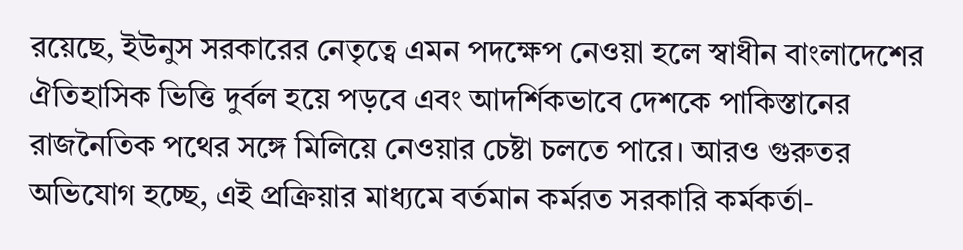রয়েছে, ইউনুস সরকারের নেতৃত্বে এমন পদক্ষেপ নেওয়া হলে স্বাধীন বাংলাদেশের ঐতিহাসিক ভিত্তি দুর্বল হয়ে পড়বে এবং আদর্শিকভাবে দেশকে পাকিস্তানের রাজনৈতিক পথের সঙ্গে মিলিয়ে নেওয়ার চেষ্টা চলতে পারে। আরও গুরুতর অভিযোগ হচ্ছে, এই প্রক্রিয়ার মাধ্যমে বর্তমান কর্মরত সরকারি কর্মকর্তা-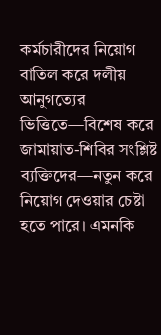কর্মচারীদের নিয়োগ বাতিল করে দলীয় আনুগত্যের ভিত্তিতে—বিশেষ করে জামায়াত-শিবির সংশ্লিষ্ট ব্যক্তিদের—নতুন করে নিয়োগ দেওয়ার চেষ্টা হতে পারে। এমনকি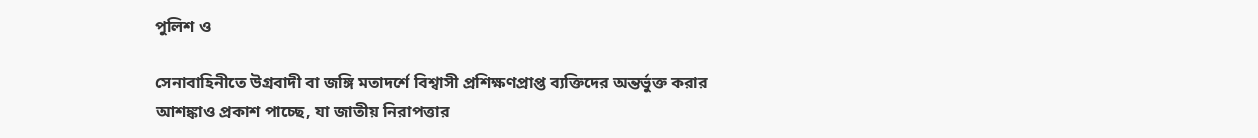পুলিশ ও

সেনাবাহিনীতে উগ্রবাদী বা জঙ্গি মতাদর্শে বিশ্বাসী প্রশিক্ষণপ্রাপ্ত ব্যক্তিদের অন্তর্ভুক্ত করার আশঙ্কাও প্রকাশ পাচ্ছে, যা জাতীয় নিরাপত্তার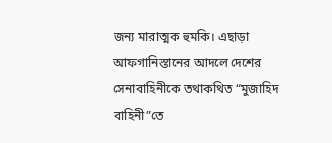জন্য মারাত্মক হুমকি। এছাড়া আফগানিস্তানের আদলে দেশের সেনাবাহিনীকে তথাকথিত “মুজাহিদ বাহিনী”তে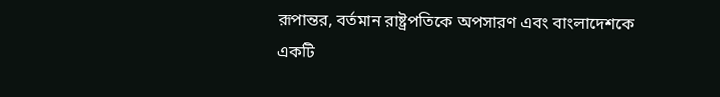রূপান্তর, বর্তমান রাষ্ট্রপতিকে অপসারণ এবং বাংলাদেশকে একটি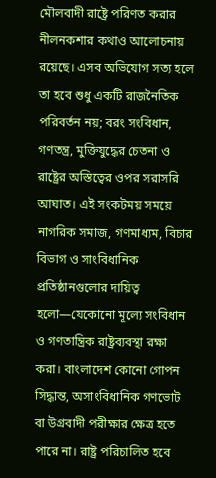মৌলবাদী রাষ্ট্রে পরিণত করার নীলনকশার কথাও আলোচনায় রয়েছে। এসব অভিযোগ সত্য হলে তা হবে শুধু একটি রাজনৈতিক পরিবর্তন নয়; বরং সংবিধান, গণতন্ত্র, মুক্তিযুদ্ধের চেতনা ও রাষ্ট্রের অস্তিত্বের ওপর সরাসরি আঘাত। এই সংকটময় সময়ে নাগরিক সমাজ, গণমাধ্যম, বিচার বিভাগ ও সাংবিধানিক প্রতিষ্ঠানগুলোর দায়িত্ব হলো—যেকোনো মূল্যে সংবিধান ও গণতান্ত্রিক রাষ্ট্রব্যবস্থা রক্ষা করা। বাংলাদেশ কোনো গোপন সিদ্ধান্ত, অসাংবিধানিক গণভোট বা উগ্রবাদী পরীক্ষার ক্ষেত্র হতে পারে না। রাষ্ট্র পরিচালিত হবে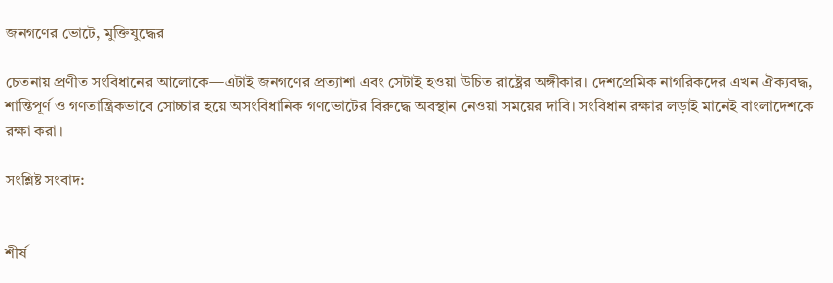জনগণের ভোটে, মুক্তিযুদ্ধের

চেতনায় প্রণীত সংবিধানের আলোকে—এটাই জনগণের প্রত্যাশা এবং সেটাই হওয়া উচিত রাষ্ট্রের অঙ্গীকার। দেশপ্রেমিক নাগরিকদের এখন ঐক্যবদ্ধ, শান্তিপূর্ণ ও গণতান্ত্রিকভাবে সোচ্চার হয়ে অসংবিধানিক গণভোটের বিরুদ্ধে অবস্থান নেওয়া সময়ের দাবি। সংবিধান রক্ষার লড়াই মানেই বাংলাদেশকে রক্ষা করা।

সংশ্লিষ্ট সংবাদ:


শীর্ষ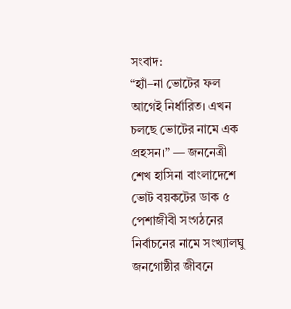সংবাদ:
“হ্যাঁ–না ভোটের ফল আগেই নির্ধারিত। এখন চলছে ভোটের নামে এক প্রহসন।” — জননেত্রী শেখ হাসিনা বাংলাদেশে ভোট বয়কটের ডাক ৫ পেশাজীবী সংগঠনের নির্বাচনের নামে সংখ্যালঘু জনগোষ্ঠীর জীবনে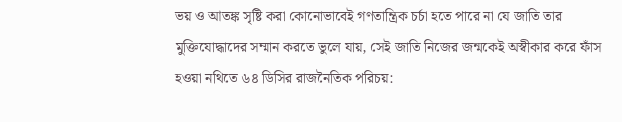ভয় ও আতঙ্ক সৃষ্টি করা কোনোভাবেই গণতান্ত্রিক চর্চা হতে পারে না যে জাতি তার মুক্তিযোদ্ধাদের সম্মান করতে ভুলে যায়, সেই জাতি নিজের জন্মকেই অস্বীকার করে ফাঁস হওয়া নথিতে ৬৪ ডিসির রাজনৈতিক পরিচয়: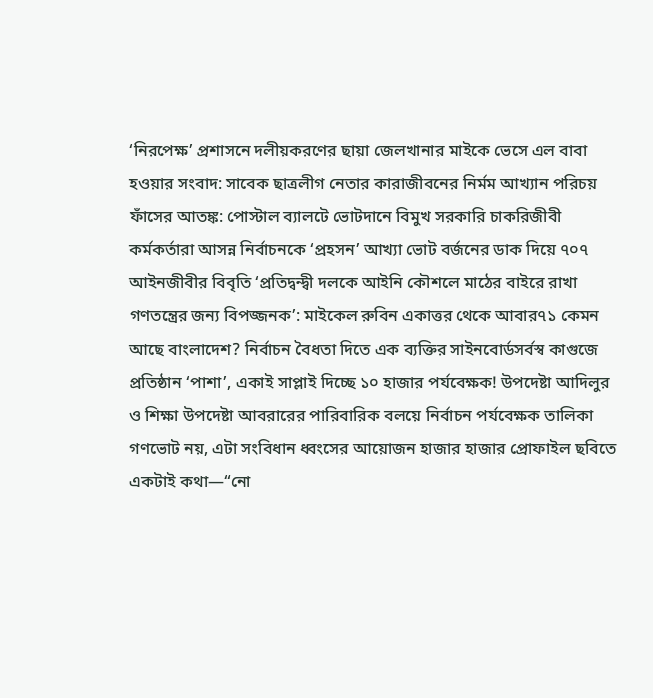‘নিরপেক্ষ’ প্রশাসনে দলীয়করণের ছায়া জেলখানার মাইকে ভেসে এল বাবা হওয়ার সংবাদ: সাবেক ছাত্রলীগ নেতার কারাজীবনের নির্মম আখ্যান পরিচয় ফাঁসের আতঙ্ক: পোস্টাল ব্যালটে ভোটদানে বিমুখ সরকারি চাকরিজীবী কর্মকর্তারা আসন্ন নির্বাচনকে ‘প্রহসন’ আখ্যা ভোট বর্জনের ডাক দিয়ে ৭০৭ আইনজীবীর বিবৃতি ‘প্রতিদ্বন্দ্বী দলকে আইনি কৌশলে মাঠের বাইরে রাখা গণতন্ত্রের জন্য বিপজ্জনক’: মাইকেল রুবিন একাত্তর থেকে আবার৭১ কেমন আছে বাংলাদেশ? নির্বাচন বৈধতা দিতে এক ব্যক্তির সাইনবোর্ডসর্বস্ব কাগুজে প্রতিষ্ঠান ‘পাশা’, একাই সাপ্লাই দিচ্ছে ১০ হাজার পর্যবেক্ষক! উপদেষ্টা আদিলুর ও শিক্ষা উপদেষ্টা আবরারের পারিবারিক বলয়ে নির্বাচন পর্যবেক্ষক তালিকা গণভোট নয়, এটা সংবিধান ধ্বংসের আয়োজন হাজার হাজার প্রোফাইল ছবিতে একটাই কথা—“নো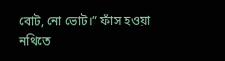বোট, নো ভোট।” ফাঁস হওয়া নথিতে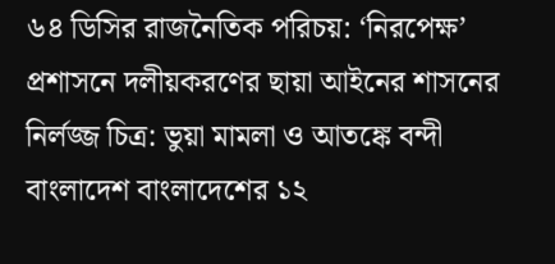৬৪ ডিসির রাজনৈতিক পরিচয়: ‘নিরপেক্ষ’ প্রশাসনে দলীয়করণের ছায়া আইনের শাসনের নির্লজ্জ চিত্র: ভুয়া মামলা ও আতঙ্কে বন্দী বাংলাদেশ বাংলাদেশের ১২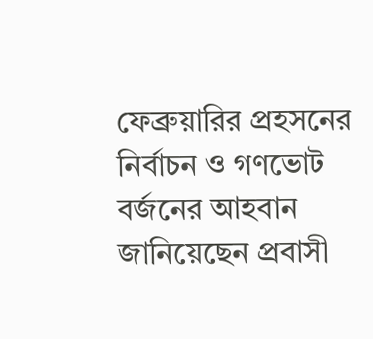ফেব্রুয়ারির প্রহসনের নির্বাচন ও গণভোট বর্জনের আহবান জানিয়েছেন প্রবাসী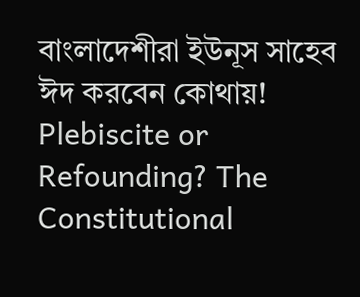বাংলাদেশীরা ইউনূস সাহেব ঈদ করবেন কোথায়! Plebiscite or Refounding? The Constitutional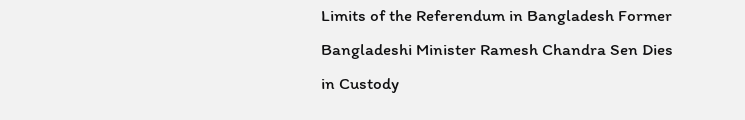Limits of the Referendum in Bangladesh Former Bangladeshi Minister Ramesh Chandra Sen Dies in Custody